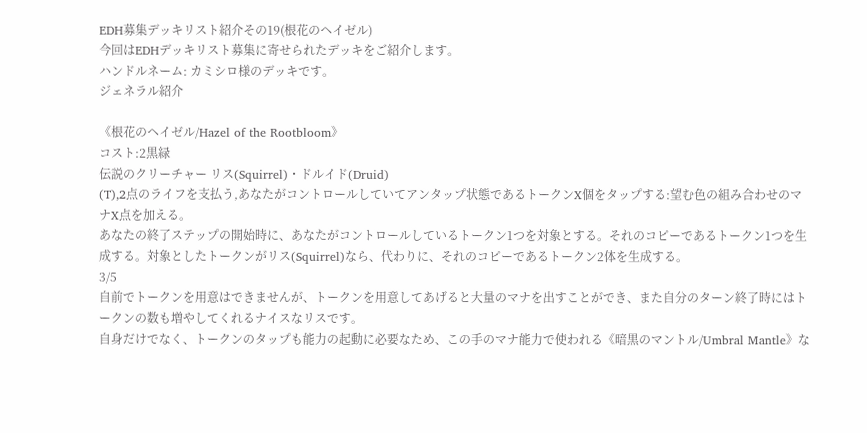EDH募集デッキリスト紹介その19(根花のヘイゼル)
今回はEDHデッキリスト募集に寄せられたデッキをご紹介します。
ハンドルネーム: カミシロ様のデッキです。
ジェネラル紹介

《根花のヘイゼル/Hazel of the Rootbloom》
コスト:2黒緑
伝説のクリーチャー リス(Squirrel)・ドルイド(Druid)
(T),2点のライフを支払う,あなたがコントロールしていてアンタップ状態であるトークンX個をタップする:望む色の組み合わせのマナX点を加える。
あなたの終了ステップの開始時に、あなたがコントロールしているトークン1つを対象とする。それのコピーであるトークン1つを生成する。対象としたトークンがリス(Squirrel)なら、代わりに、それのコピーであるトークン2体を生成する。
3/5
自前でトークンを用意はできませんが、トークンを用意してあげると大量のマナを出すことができ、また自分のターン終了時にはトークンの数も増やしてくれるナイスなリスです。
自身だけでなく、トークンのタップも能力の起動に必要なため、この手のマナ能力で使われる《暗黒のマントル/Umbral Mantle》な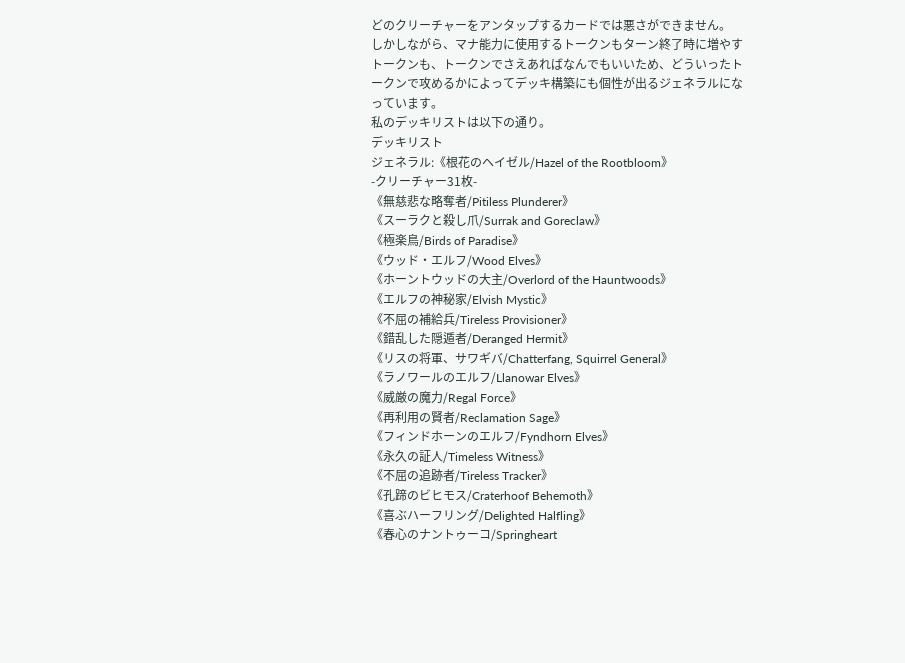どのクリーチャーをアンタップするカードでは悪さができません。
しかしながら、マナ能力に使用するトークンもターン終了時に増やすトークンも、トークンでさえあればなんでもいいため、どういったトークンで攻めるかによってデッキ構築にも個性が出るジェネラルになっています。
私のデッキリストは以下の通り。
デッキリスト
ジェネラル:《根花のヘイゼル/Hazel of the Rootbloom》
-クリーチャー31枚-
《無慈悲な略奪者/Pitiless Plunderer》
《スーラクと殺し爪/Surrak and Goreclaw》
《極楽鳥/Birds of Paradise》
《ウッド・エルフ/Wood Elves》
《ホーントウッドの大主/Overlord of the Hauntwoods》
《エルフの神秘家/Elvish Mystic》
《不屈の補給兵/Tireless Provisioner》
《錯乱した隠遁者/Deranged Hermit》
《リスの将軍、サワギバ/Chatterfang, Squirrel General》
《ラノワールのエルフ/Llanowar Elves》
《威厳の魔力/Regal Force》
《再利用の賢者/Reclamation Sage》
《フィンドホーンのエルフ/Fyndhorn Elves》
《永久の証人/Timeless Witness》
《不屈の追跡者/Tireless Tracker》
《孔蹄のビヒモス/Craterhoof Behemoth》
《喜ぶハーフリング/Delighted Halfling》
《春心のナントゥーコ/Springheart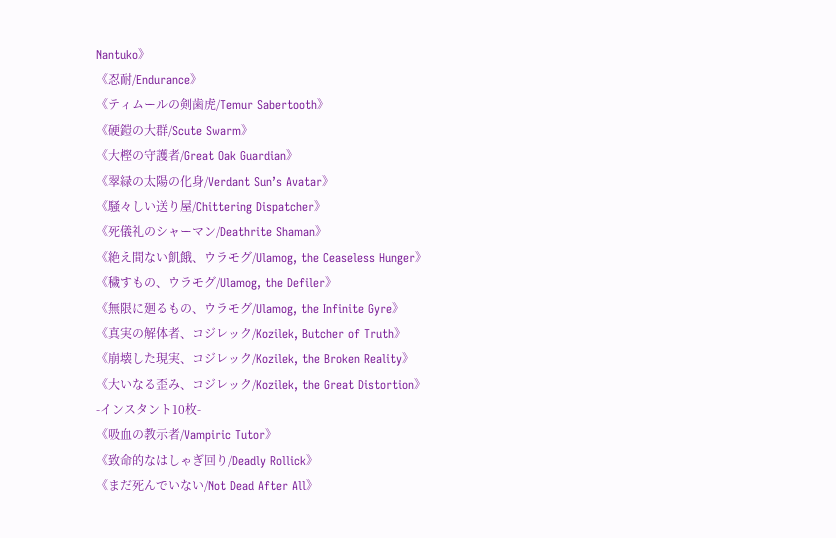Nantuko》
《忍耐/Endurance》
《ティムールの剣歯虎/Temur Sabertooth》
《硬鎧の大群/Scute Swarm》
《大樫の守護者/Great Oak Guardian》
《翠緑の太陽の化身/Verdant Sun’s Avatar》
《騒々しい送り屋/Chittering Dispatcher》
《死儀礼のシャーマン/Deathrite Shaman》
《絶え間ない飢餓、ウラモグ/Ulamog, the Ceaseless Hunger》
《穢すもの、ウラモグ/Ulamog, the Defiler》
《無限に廻るもの、ウラモグ/Ulamog, the Infinite Gyre》
《真実の解体者、コジレック/Kozilek, Butcher of Truth》
《崩壊した現実、コジレック/Kozilek, the Broken Reality》
《大いなる歪み、コジレック/Kozilek, the Great Distortion》
-インスタント10枚-
《吸血の教示者/Vampiric Tutor》
《致命的なはしゃぎ回り/Deadly Rollick》
《まだ死んでいない/Not Dead After All》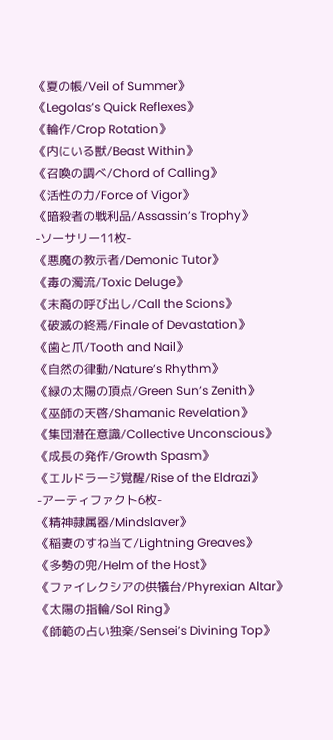《夏の帳/Veil of Summer》
《Legolas’s Quick Reflexes》
《輪作/Crop Rotation》
《内にいる獣/Beast Within》
《召喚の調べ/Chord of Calling》
《活性の力/Force of Vigor》
《暗殺者の戦利品/Assassin’s Trophy》
-ソーサリー11枚-
《悪魔の教示者/Demonic Tutor》
《毒の濁流/Toxic Deluge》
《末裔の呼び出し/Call the Scions》
《破滅の終焉/Finale of Devastation》
《歯と爪/Tooth and Nail》
《自然の律動/Nature’s Rhythm》
《緑の太陽の頂点/Green Sun’s Zenith》
《巫師の天啓/Shamanic Revelation》
《集団潜在意識/Collective Unconscious》
《成長の発作/Growth Spasm》
《エルドラージ覚醒/Rise of the Eldrazi》
-アーティファクト6枚-
《精神隷属器/Mindslaver》
《稲妻のすね当て/Lightning Greaves》
《多勢の兜/Helm of the Host》
《ファイレクシアの供犠台/Phyrexian Altar》
《太陽の指輪/Sol Ring》
《師範の占い独楽/Sensei’s Divining Top》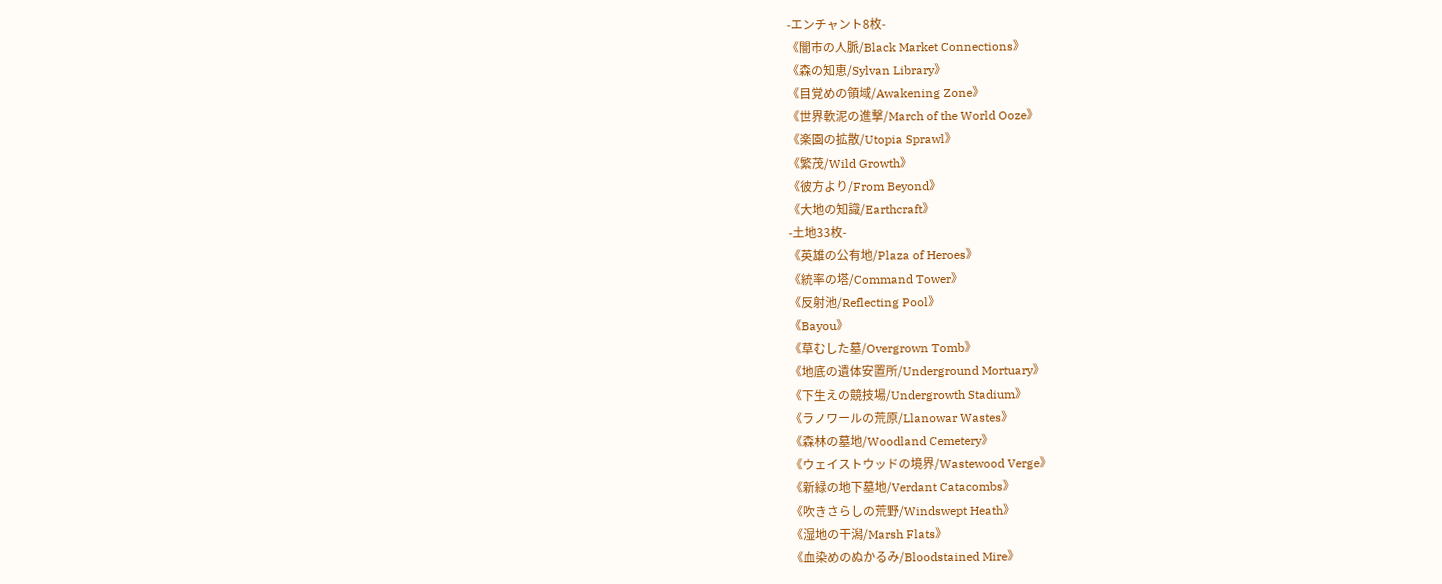-エンチャント8枚-
《闇市の人脈/Black Market Connections》
《森の知恵/Sylvan Library》
《目覚めの領域/Awakening Zone》
《世界軟泥の進撃/March of the World Ooze》
《楽園の拡散/Utopia Sprawl》
《繁茂/Wild Growth》
《彼方より/From Beyond》
《大地の知識/Earthcraft》
-土地33枚-
《英雄の公有地/Plaza of Heroes》
《統率の塔/Command Tower》
《反射池/Reflecting Pool》
《Bayou》
《草むした墓/Overgrown Tomb》
《地底の遺体安置所/Underground Mortuary》
《下生えの競技場/Undergrowth Stadium》
《ラノワールの荒原/Llanowar Wastes》
《森林の墓地/Woodland Cemetery》
《ウェイストウッドの境界/Wastewood Verge》
《新緑の地下墓地/Verdant Catacombs》
《吹きさらしの荒野/Windswept Heath》
《湿地の干潟/Marsh Flats》
《血染めのぬかるみ/Bloodstained Mire》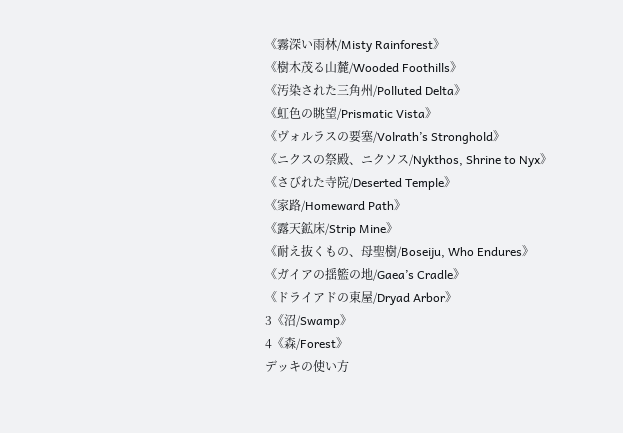《霧深い雨林/Misty Rainforest》
《樹木茂る山麓/Wooded Foothills》
《汚染された三角州/Polluted Delta》
《虹色の眺望/Prismatic Vista》
《ヴォルラスの要塞/Volrath’s Stronghold》
《ニクスの祭殿、ニクソス/Nykthos, Shrine to Nyx》
《さびれた寺院/Deserted Temple》
《家路/Homeward Path》
《露天鉱床/Strip Mine》
《耐え抜くもの、母聖樹/Boseiju, Who Endures》
《ガイアの揺籃の地/Gaea’s Cradle》
《ドライアドの東屋/Dryad Arbor》
3《沼/Swamp》
4《森/Forest》
デッキの使い方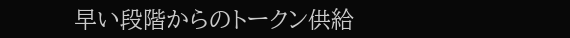早い段階からのトークン供給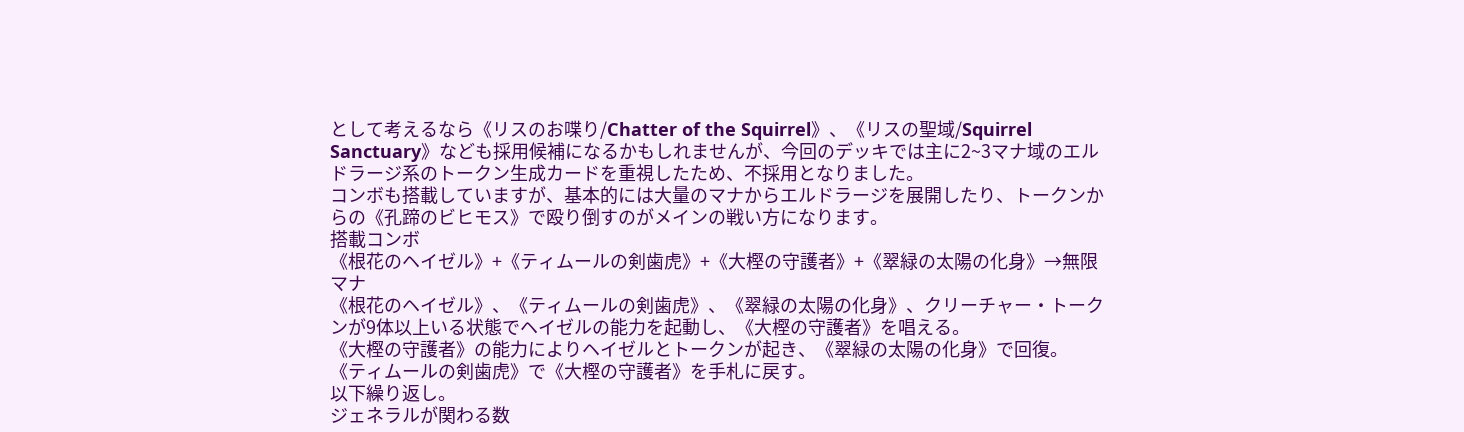として考えるなら《リスのお喋り/Chatter of the Squirrel》、《リスの聖域/Squirrel Sanctuary》なども採用候補になるかもしれませんが、今回のデッキでは主に2~3マナ域のエルドラージ系のトークン生成カードを重視したため、不採用となりました。
コンボも搭載していますが、基本的には大量のマナからエルドラージを展開したり、トークンからの《孔蹄のビヒモス》で殴り倒すのがメインの戦い方になります。
搭載コンボ
《根花のヘイゼル》+《ティムールの剣歯虎》+《大樫の守護者》+《翠緑の太陽の化身》→無限マナ
《根花のヘイゼル》、《ティムールの剣歯虎》、《翠緑の太陽の化身》、クリーチャー・トークンが9体以上いる状態でヘイゼルの能力を起動し、《大樫の守護者》を唱える。
《大樫の守護者》の能力によりヘイゼルとトークンが起き、《翠緑の太陽の化身》で回復。
《ティムールの剣歯虎》で《大樫の守護者》を手札に戻す。
以下繰り返し。
ジェネラルが関わる数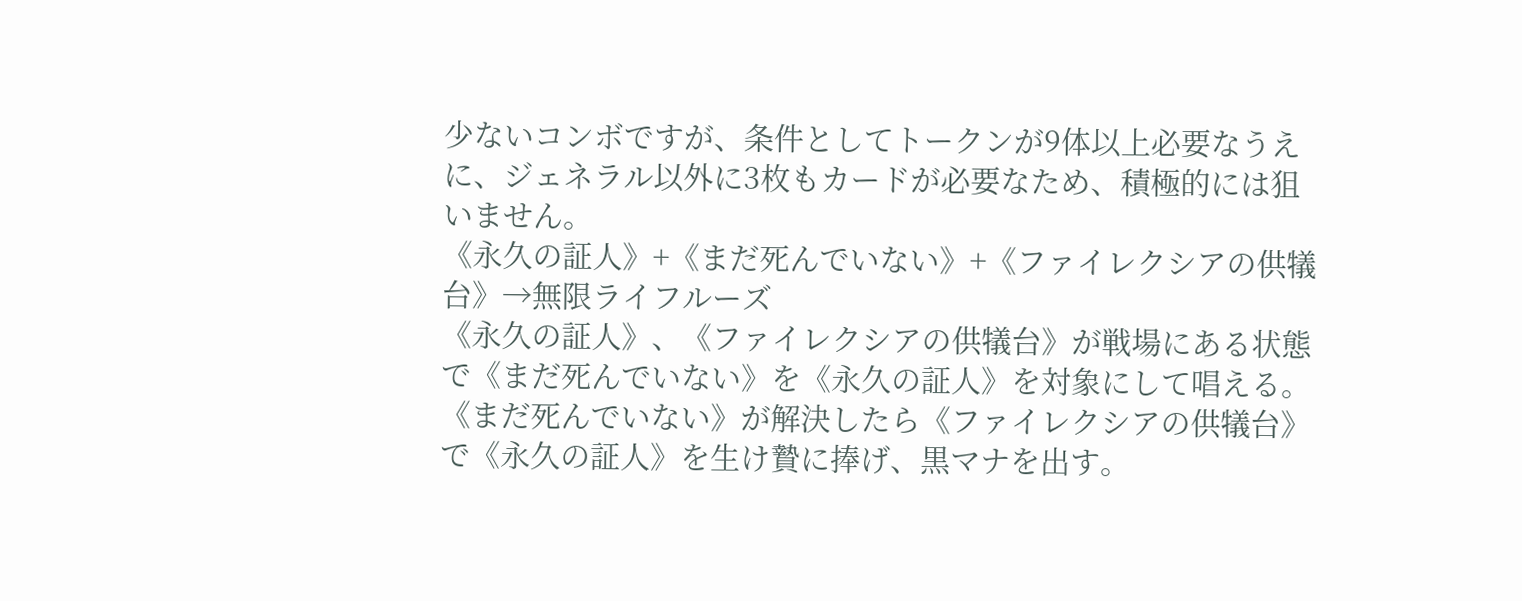少ないコンボですが、条件としてトークンが9体以上必要なうえに、ジェネラル以外に3枚もカードが必要なため、積極的には狙いません。
《永久の証人》+《まだ死んでいない》+《ファイレクシアの供犠台》→無限ライフルーズ
《永久の証人》、《ファイレクシアの供犠台》が戦場にある状態で《まだ死んでいない》を《永久の証人》を対象にして唱える。
《まだ死んでいない》が解決したら《ファイレクシアの供犠台》で《永久の証人》を生け贄に捧げ、黒マナを出す。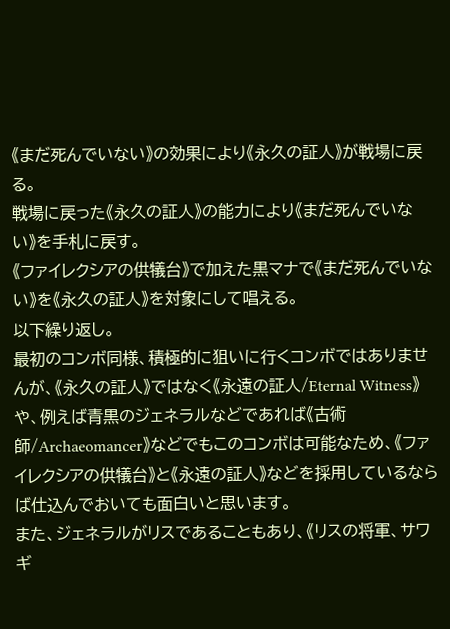《まだ死んでいない》の効果により《永久の証人》が戦場に戻る。
戦場に戻った《永久の証人》の能力により《まだ死んでいない》を手札に戻す。
《ファイレクシアの供犠台》で加えた黒マナで《まだ死んでいない》を《永久の証人》を対象にして唱える。
以下繰り返し。
最初のコンボ同様、積極的に狙いに行くコンボではありませんが、《永久の証人》ではなく《永遠の証人/Eternal Witness》や、例えば青黒のジェネラルなどであれば《古術師/Archaeomancer》などでもこのコンボは可能なため、《ファイレクシアの供犠台》と《永遠の証人》などを採用しているならば仕込んでおいても面白いと思います。
また、ジェネラルがリスであることもあり、《リスの将軍、サワギ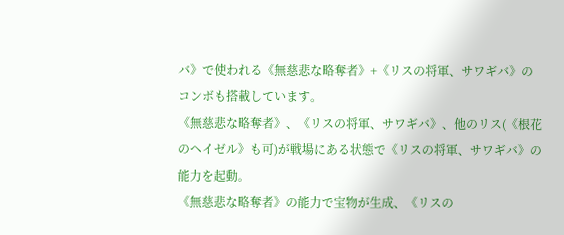バ》で使われる《無慈悲な略奪者》+《リスの将軍、サワギバ》のコンボも搭載しています。
《無慈悲な略奪者》、《リスの将軍、サワギバ》、他のリス(《根花のヘイゼル》も可)が戦場にある状態で《リスの将軍、サワギバ》の能力を起動。
《無慈悲な略奪者》の能力で宝物が生成、《リスの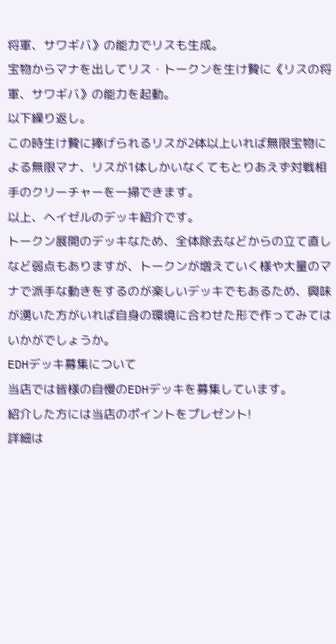将軍、サワギバ》の能力でリスも生成。
宝物からマナを出してリス・トークンを生け贄に《リスの将軍、サワギバ》の能力を起動。
以下繰り返し。
この時生け贄に捧げられるリスが2体以上いれば無限宝物による無限マナ、リスが1体しかいなくてもとりあえず対戦相手のクリーチャーを一掃できます。
以上、ヘイゼルのデッキ紹介です。
トークン展開のデッキなため、全体除去などからの立て直しなど弱点もありますが、トークンが増えていく様や大量のマナで派手な動きをするのが楽しいデッキでもあるため、興味が湧いた方がいれば自身の環境に合わせた形で作ってみてはいかがでしょうか。
EDHデッキ募集について
当店では皆様の自慢のEDHデッキを募集しています。
紹介した方には当店のポイントをプレゼント!
詳細は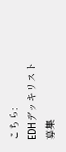こちら:
EDHデッキリスト募集